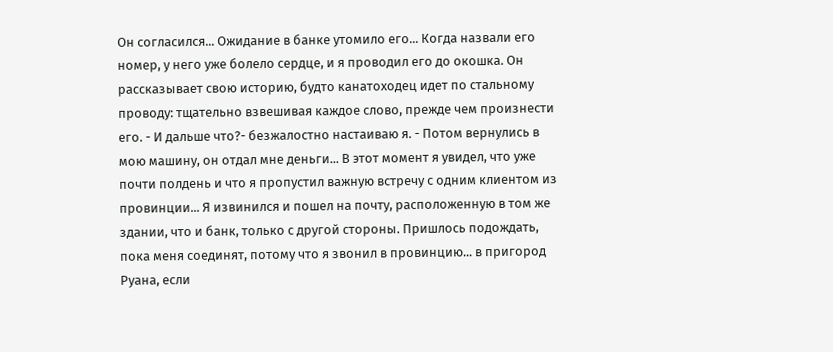Он согласился... Ожидание в банке утомило его... Когда назвали его номер, у него уже болело сердце, и я проводил его до окошка. Он рассказывает свою историю, будто канатоходец идет по стальному проводу: тщательно взвешивая каждое слово, прежде чем произнести его. - И дальше что?- безжалостно настаиваю я. - Потом вернулись в мою машину, он отдал мне деньги... В этот момент я увидел, что уже почти полдень и что я пропустил важную встречу с одним клиентом из провинции... Я извинился и пошел на почту, расположенную в том же здании, что и банк, только с другой стороны. Пришлось подождать, пока меня соединят, потому что я звонил в провинцию... в пригород Руана, если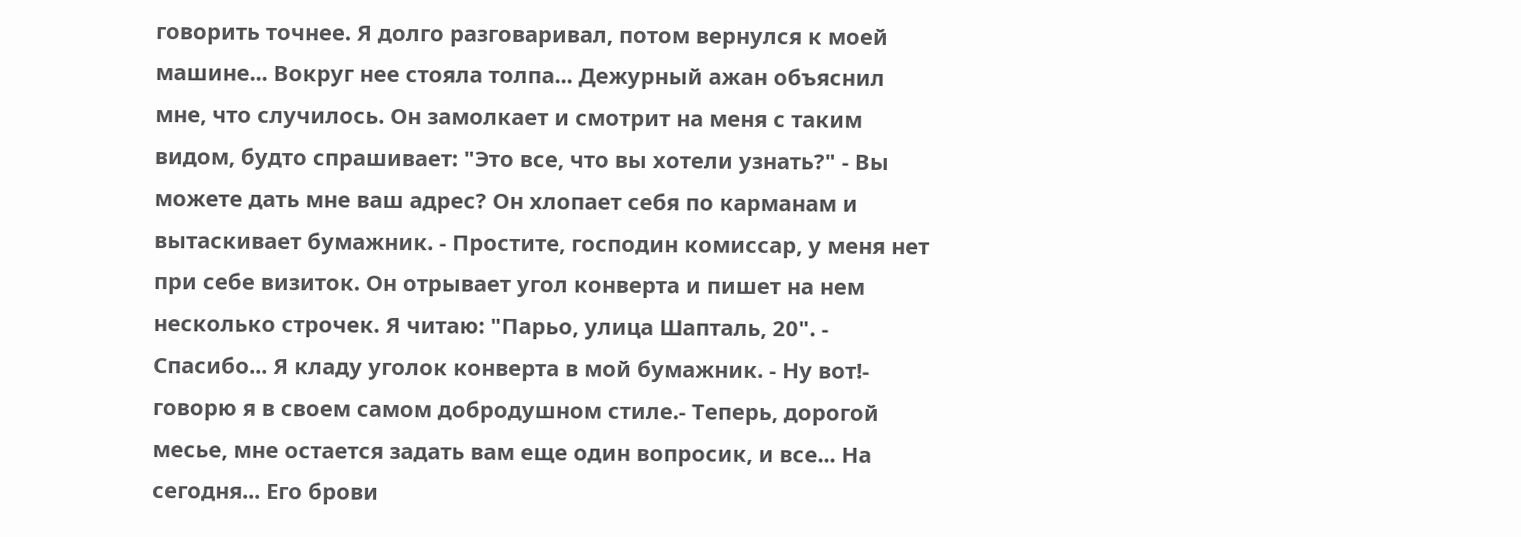говорить точнее. Я долго разговаривал, потом вернулся к моей машине... Вокруг нее стояла толпа... Дежурный ажан объяснил мне, что случилось. Он замолкает и смотрит на меня с таким видом, будто спрашивает: "Это все, что вы хотели узнать?" - Вы можете дать мне ваш адрес? Он хлопает себя по карманам и вытаскивает бумажник. - Простите, господин комиссар, у меня нет при себе визиток. Он отрывает угол конверта и пишет на нем несколько строчек. Я читаю: "Парьо, улица Шапталь, 20". - Спасибо... Я кладу уголок конверта в мой бумажник. - Ну вот!- говорю я в своем самом добродушном стиле.- Теперь, дорогой месье, мне остается задать вам еще один вопросик, и все... На сегодня... Его брови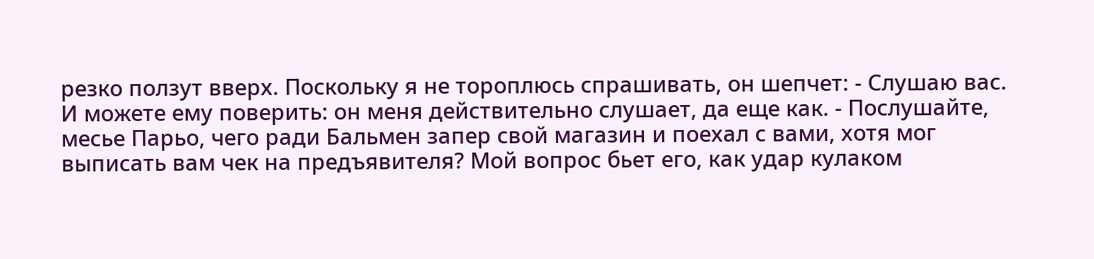резко ползут вверх. Поскольку я не тороплюсь спрашивать, он шепчет: - Слушаю вас. И можете ему поверить: он меня действительно слушает, да еще как. - Послушайте, месье Парьо, чего ради Бальмен запер свой магазин и поехал с вами, хотя мог выписать вам чек на предъявителя? Мой вопрос бьет его, как удар кулаком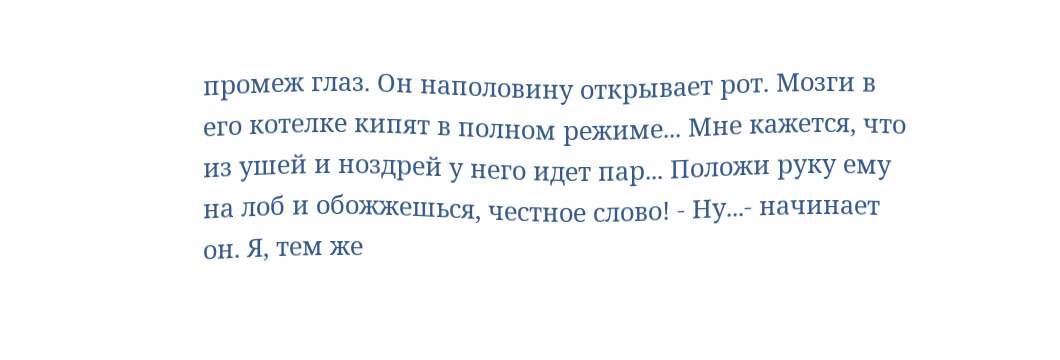промеж глаз. Он наполовину открывает рот. Мозги в его котелке кипят в полном режиме... Мне кажется, что из ушей и ноздрей у него идет пар... Положи руку ему на лоб и обожжешься, честное слово! - Ну...- начинает он. Я, тем же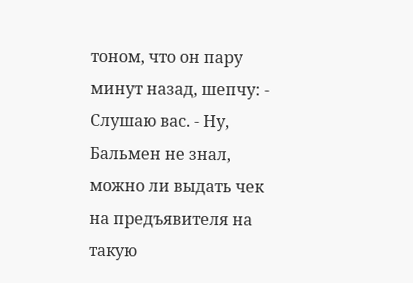тоном, что он пару минут назад, шепчу: - Слушаю вас. - Ну, Бальмен не знал, можно ли выдать чек на предъявителя на такую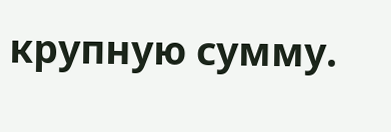крупную сумму.